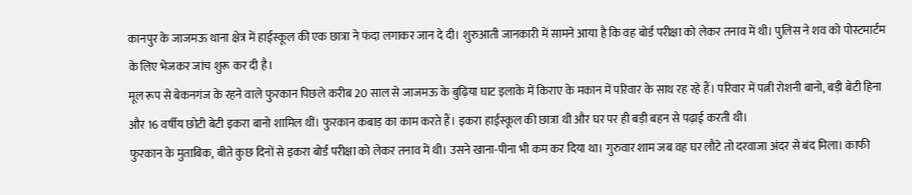कानपुर के जाजमऊ थाना क्षेत्र में हाईस्कूल की एक छात्रा ने फंदा लगाकर जान दे दी। शुरुआती जानकारी में सामने आया है कि वह बोर्ड परीक्षा को लेकर तनाव में थी। पुलिस ने शव को पोस्टमार्टम के लिए भेजकर जांच शुरू कर दी है।
मूल रूप से बेकनगंज के रहने वाले फुरकान पिछले करीब 20 साल से जाजमऊ के बुढ़िया घाट इलाके में किराए के मकान में परिवार के साथ रह रहे हैं। परिवार में पत्नी रोशनी बानो, बड़ी बेटी हिना और 16 वर्षीय छोटी बेटी इकरा बानो शामिल थीं। फुरकान कबाड़ का काम करते हैं। इकरा हाईस्कूल की छात्रा थी और घर पर ही बड़ी बहन से पढ़ाई करती थी।
फुरकान के मुताबिक, बीते कुछ दिनों से इकरा बोर्ड परीक्षा को लेकर तनाव में थी। उसने खाना-पीना भी कम कर दिया था। गुरुवार शाम जब वह घर लौटे तो दरवाजा अंदर से बंद मिला। काफी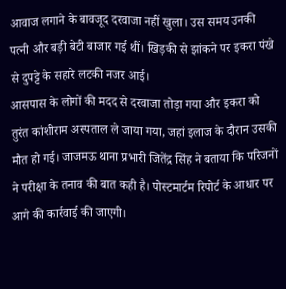आवाज लगाने के बावजूद दरवाजा नहीं खुला। उस समय उनकी पत्नी और बड़ी बेटी बाजार गई थीं। खिड़की से झांकने पर इकरा पंखे से दुपट्टे के सहारे लटकी नजर आई।
आसपास के लोगों की मदद से दरवाजा तोड़ा गया और इकरा को तुरंत कांशीराम अस्पताल ले जाया गया, जहां इलाज के दौरान उसकी मौत हो गई। जाजमऊ थाना प्रभारी जितेंद्र सिंह ने बताया कि परिजनों ने परीक्षा के तनाव की बात कही है। पोस्टमार्टम रिपोर्ट के आधार पर आगे की कार्रवाई की जाएगी।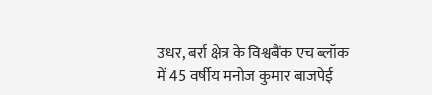उधर, बर्रा क्षेत्र के विश्वबैंक एच ब्लॉक में 45 वर्षीय मनोज कुमार बाजपेई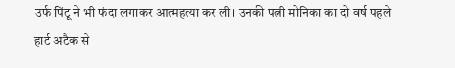उर्फ पिंटू ने भी फंदा लगाकर आत्महत्या कर ली। उनकी पत्नी मोनिका का दो वर्ष पहले हार्ट अटैक से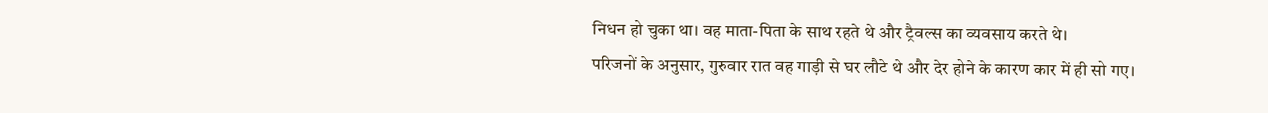निधन हो चुका था। वह माता-पिता के साथ रहते थे और ट्रैवल्स का व्यवसाय करते थे।
परिजनों के अनुसार, गुरुवार रात वह गाड़ी से घर लौटे थे और देर होने के कारण कार में ही सो गए।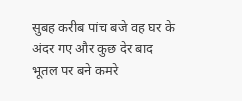सुबह करीब पांच बजे वह घर के अंदर गए और कुछ देर बाद भूतल पर बने कमरे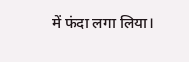में फंदा लगा लिया।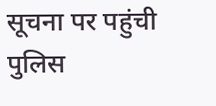सूचना पर पहुंची पुलिस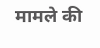मामले की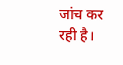जांच कर रही है।